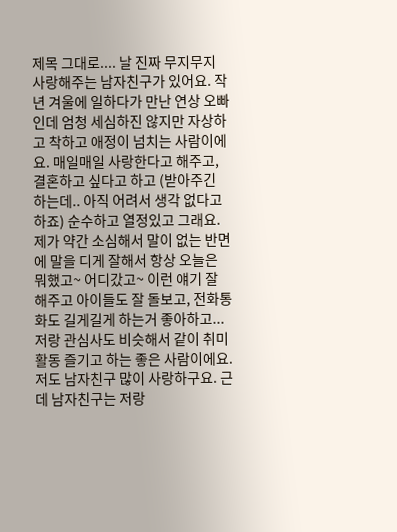제목 그대로.... 날 진짜 무지무지 사랑해주는 남자친구가 있어요. 작년 겨울에 일하다가 만난 연상 오빠인데 엄청 세심하진 않지만 자상하고 착하고 애정이 넘치는 사람이에요. 매일매일 사랑한다고 해주고, 결혼하고 싶다고 하고 (받아주긴 하는데.. 아직 어려서 생각 없다고 하죠) 순수하고 열정있고 그래요. 제가 약간 소심해서 말이 없는 반면에 말을 디게 잘해서 항상 오늘은 뭐했고~ 어디갔고~ 이런 얘기 잘 해주고 아이들도 잘 돌보고, 전화통화도 길게길게 하는거 좋아하고... 저랑 관심사도 비슷해서 같이 취미활동 즐기고 하는 좋은 사람이에요. 저도 남자친구 많이 사랑하구요. 근데 남자친구는 저랑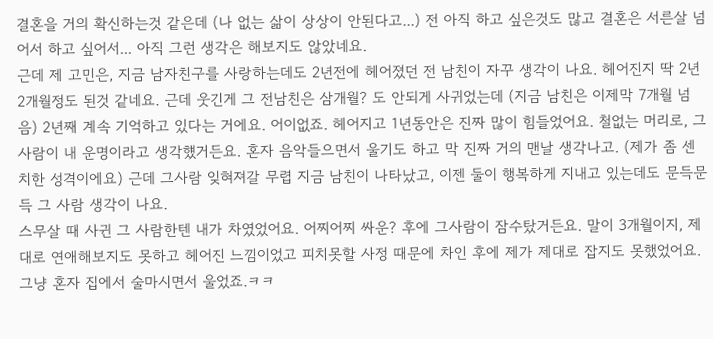결혼을 거의 확신하는것 같은데 (나 없는 삶이 상상이 안된다고...) 전 아직 하고 싶은것도 많고 결혼은 서른살 넘어서 하고 싶어서... 아직 그런 생각은 해보지도 않았네요.
근데 제 고민은, 지금 남자친구를 사랑하는데도 2년전에 헤어졌던 전 남친이 자꾸 생각이 나요. 헤어진지 딱 2년 2개월정도 된것 같네요. 근데 웃긴게 그 전남친은 삼개월? 도 안되게 사귀었는데 (지금 남친은 이제막 7개월 넘음) 2년째 계속 기억하고 있다는 거에요. 어이없죠. 헤어지고 1년동안은 진짜 많이 힘들었어요. 철없는 머리로, 그 사람이 내 운명이라고 생각헀거든요. 혼자 음악들으면서 울기도 하고 막 진짜 거의 맨날 생각나고. (제가 좀 센치한 성격이에요) 근데 그사람 잊혀져갈 무렵 지금 남친이 나타났고, 이젠 둘이 행복하게 지내고 있는데도 문득문득 그 사람 생각이 나요.
스무살 때 사귄 그 사람한텐 내가 차였었어요. 어찌어찌 싸운? 후에 그사람이 잠수탔거든요. 말이 3개월이지, 제대로 연애해보지도 못하고 헤어진 느낌이었고 피치못할 사정 때문에 차인 후에 제가 제대로 잡지도 못했었어요. 그냥 혼자 집에서 술마시면서 울었죠.ㅋㅋ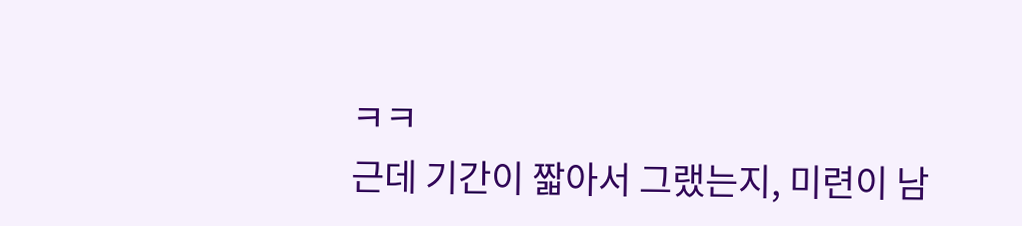ㅋㅋ
근데 기간이 짧아서 그랬는지, 미련이 남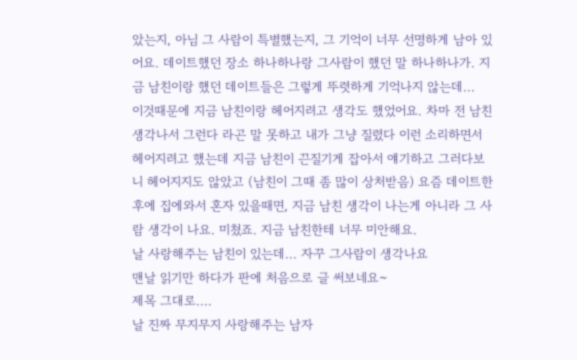았는지, 아님 그 사람이 특별했는지, 그 기억이 너무 선명하게 남아 있어요. 데이트했던 장소 하나하나랑 그사람이 했던 말 하나하나가. 지금 남친이랑 했던 데이트들은 그렇게 뚜렷하게 기억나지 않는데...
이것때문에 지금 남친이랑 헤어지려고 생각도 했었어요. 차마 전 남친 생각나서 그런다 라곤 말 못하고 내가 그냥 질렸다 이런 소리하면서 헤어지려고 했는데 지금 남친이 끈질기게 잡아서 얘기하고 그러다보니 헤어지지도 않았고 (남친이 그때 좀 많이 상처받음) 요즘 데이트한 후에 집에와서 혼자 있을때면, 지금 남친 생각이 나는게 아니라 그 사람 생각이 나요. 미쳤죠. 지금 남친한테 너무 미안해요.
날 사랑해주는 남친이 있는데... 자꾸 그사람이 생각나요
맨날 읽기만 하다가 판에 처음으로 글 써보네요~
제목 그대로....
날 진짜 무지무지 사랑해주는 남자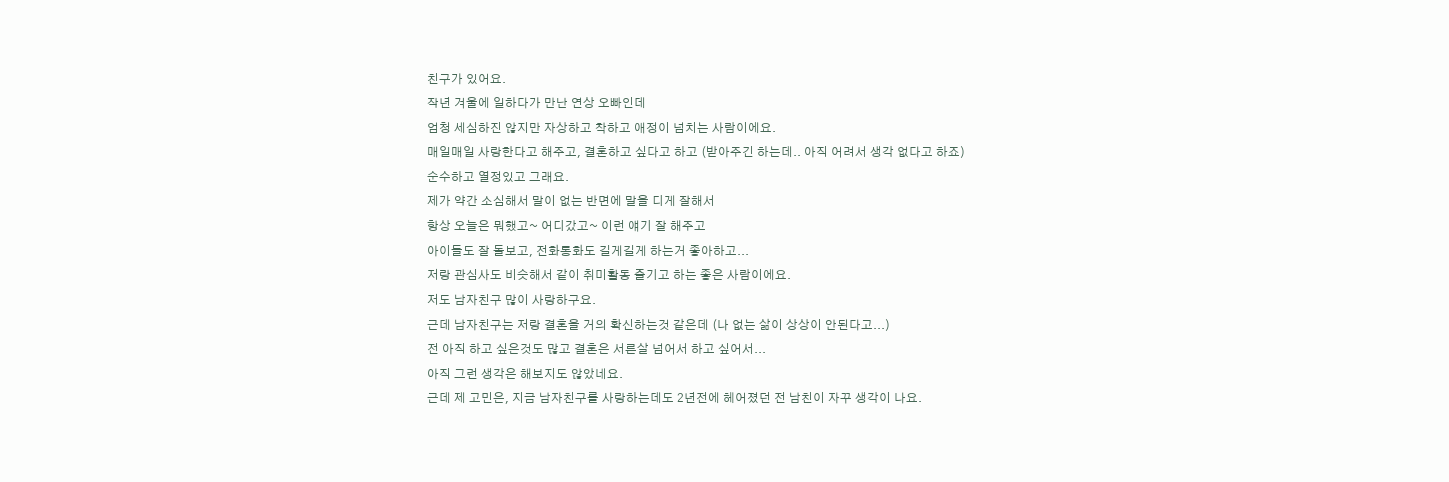친구가 있어요.
작년 겨울에 일하다가 만난 연상 오빠인데
엄청 세심하진 않지만 자상하고 착하고 애정이 넘치는 사람이에요.
매일매일 사랑한다고 해주고, 결혼하고 싶다고 하고 (받아주긴 하는데.. 아직 어려서 생각 없다고 하죠)
순수하고 열정있고 그래요.
제가 약간 소심해서 말이 없는 반면에 말을 디게 잘해서
항상 오늘은 뭐했고~ 어디갔고~ 이런 얘기 잘 해주고
아이들도 잘 돌보고, 전화통화도 길게길게 하는거 좋아하고...
저랑 관심사도 비슷해서 같이 취미활동 즐기고 하는 좋은 사람이에요.
저도 남자친구 많이 사랑하구요.
근데 남자친구는 저랑 결혼을 거의 확신하는것 같은데 (나 없는 삶이 상상이 안된다고...)
전 아직 하고 싶은것도 많고 결혼은 서른살 넘어서 하고 싶어서...
아직 그런 생각은 해보지도 않았네요.
근데 제 고민은, 지금 남자친구를 사랑하는데도 2년전에 헤어졌던 전 남친이 자꾸 생각이 나요.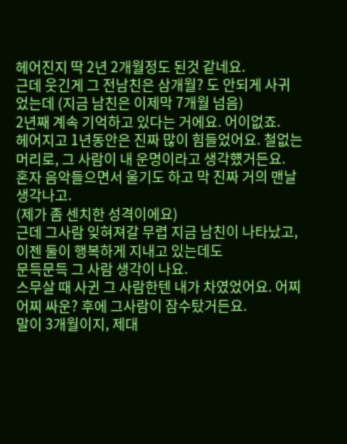헤어진지 딱 2년 2개월정도 된것 같네요.
근데 웃긴게 그 전남친은 삼개월? 도 안되게 사귀었는데 (지금 남친은 이제막 7개월 넘음)
2년째 계속 기억하고 있다는 거에요. 어이없죠.
헤어지고 1년동안은 진짜 많이 힘들었어요. 철없는 머리로, 그 사람이 내 운명이라고 생각헀거든요.
혼자 음악들으면서 울기도 하고 막 진짜 거의 맨날 생각나고.
(제가 좀 센치한 성격이에요)
근데 그사람 잊혀져갈 무렵 지금 남친이 나타났고, 이젠 둘이 행복하게 지내고 있는데도
문득문득 그 사람 생각이 나요.
스무살 때 사귄 그 사람한텐 내가 차였었어요. 어찌어찌 싸운? 후에 그사람이 잠수탔거든요.
말이 3개월이지, 제대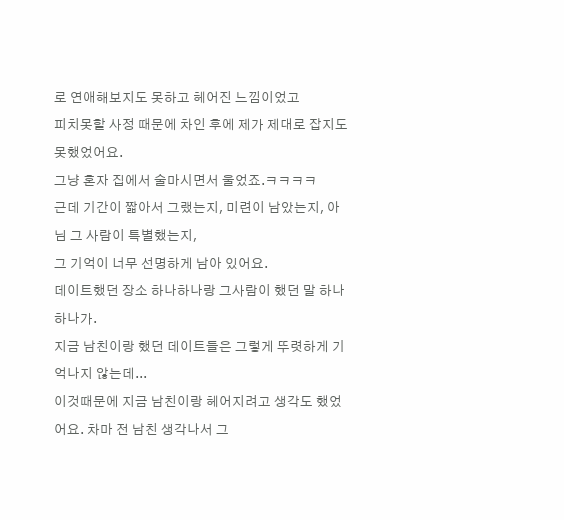로 연애해보지도 못하고 헤어진 느낌이었고
피치못할 사정 때문에 차인 후에 제가 제대로 잡지도 못했었어요.
그냥 혼자 집에서 술마시면서 울었죠.ㅋㅋㅋㅋ
근데 기간이 짧아서 그랬는지, 미련이 남았는지, 아님 그 사람이 특별했는지,
그 기억이 너무 선명하게 남아 있어요.
데이트했던 장소 하나하나랑 그사람이 했던 말 하나하나가.
지금 남친이랑 했던 데이트들은 그렇게 뚜렷하게 기억나지 않는데...
이것때문에 지금 남친이랑 헤어지려고 생각도 했었어요. 차마 전 남친 생각나서 그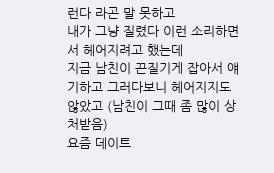런다 라곤 말 못하고
내가 그냥 질렸다 이런 소리하면서 헤어지려고 했는데
지금 남친이 끈질기게 잡아서 얘기하고 그러다보니 헤어지지도 않았고 (남친이 그때 좀 많이 상처받음)
요즘 데이트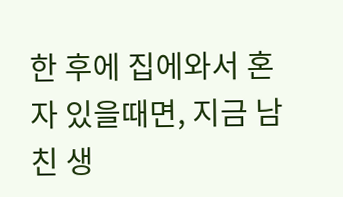한 후에 집에와서 혼자 있을때면, 지금 남친 생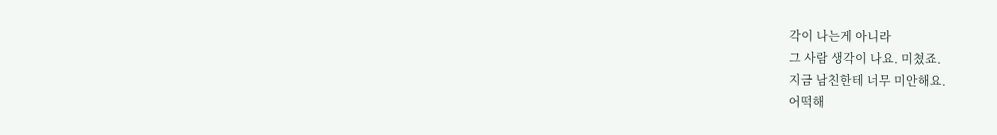각이 나는게 아니라
그 사람 생각이 나요. 미쳤죠.
지금 남친한테 너무 미안해요.
어떡해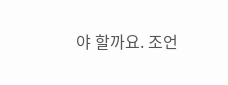야 할까요. 조언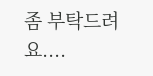좀 부탁드려요....